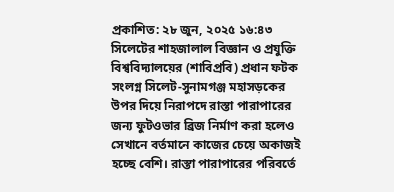প্রকাশিত: ২৮ জুন, ২০২৫ ১৬:৪৩
সিলেটের শাহজালাল বিজ্ঞান ও প্রযুক্তি বিশ্ববিদ্যালয়ের (শাবিপ্রবি) প্রধান ফটক সংলগ্ন সিলেট-সুনামগঞ্জ মহাসড়কের উপর দিয়ে নিরাপদে রাস্তা পারাপারের জন্য ফুটওভার ব্রিজ নির্মাণ করা হলেও সেখানে বর্তমানে কাজের চেয়ে অকাজই হচ্ছে বেশি। রাস্তা পারাপারের পরিবর্তে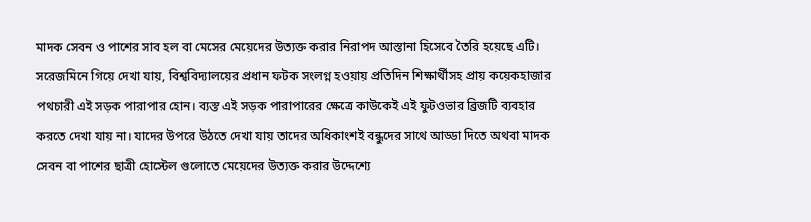মাদক সেবন ও পাশের সাব হল বা মেসের মেয়েদের উত্যক্ত করার নিরাপদ আস্তানা হিসেবে তৈরি হয়েছে এটি।
সরেজমিনে গিয়ে দেখা যায়, বিশ্ববিদ্যালয়ের প্রধান ফটক সংলগ্ন হওয়ায় প্রতিদিন শিক্ষার্থীসহ প্রায় কয়েকহাজার পথচারী এই সড়ক পারাপার হোন। ব্যস্ত এই সড়ক পারাপারের ক্ষেত্রে কাউকেই এই ফুটওভার ব্রিজটি ব্যবহার করতে দেখা যায় না। যাদের উপরে উঠতে দেখা যায় তাদের অধিকাংশই বন্ধুদের সাথে আড্ডা দিতে অথবা মাদক সেবন বা পাশের ছাত্রী হোস্টেল গুলোতে মেয়েদের উত্যক্ত করার উদ্দেশ্যে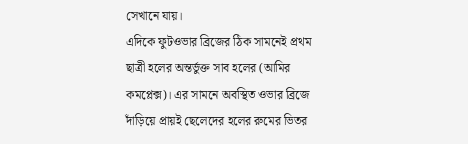সেখানে যায়।
এদিকে ফুটওভার ব্রিজের ঠিক সামনেই প্রথম ছাত্রী হলের অন্তর্ভুক্ত সাব হলের (আমির কমপ্লেক্স)। এর সামনে অবস্থিত ওভার ব্রিজে দাঁড়িয়ে প্রায়ই ছেলেদের হলের রুমের ভিতর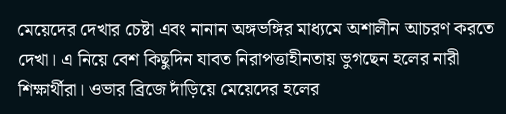মেয়েদের দেখার চেষ্টা এবং নানান অঙ্গভঙ্গির মাধ্যমে অশালীন আচরণ করতে দেখা। এ নিয়ে বেশ কিছুদিন যাবত নিরাপত্তাহীনতায় ভুগছেন হলের নারী শিক্ষার্থীরা। ওভার ব্রিজে দাঁড়িয়ে মেয়েদের হলের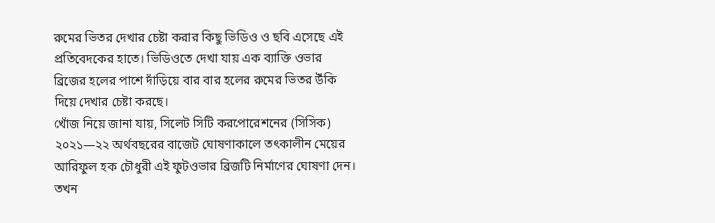রুমের ভিতর দেখার চেষ্টা করার কিছু ভিডিও ও ছবি এসেছে এই প্রতিবেদকের হাতে। ভিডিওতে দেখা যায় এক ব্যাক্তি ওভার ব্রিজের হলের পাশে দাঁড়িয়ে বার বার হলের রুমের ভিতর উঁকি দিয়ে দেখার চেষ্টা করছে।
খোঁজ নিয়ে জানা যায়, সিলেট সিটি করপোরেশনের (সিসিক) ২০২১—২২ অর্থবছরের বাজেট ঘোষণাকালে তৎকালীন মেয়ের আরিফুল হক চৌধুরী এই ফুটওভার ব্রিজটি নির্মাণের ঘোষণা দেন। তখন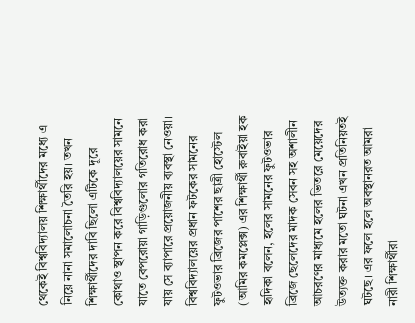থেকেই বিশ্ববিদ্যালয় শিক্ষার্থীদের মধ্যে এ নিয়ে নানা সমালোচনা তৈরি হয়। তখন শিক্ষার্থীদের দাবি ছিলো এটিকে দূরে কোথাও স্থাপন করে বিশ্ববিদ্যালয়ের সামনে যাতে বেপরোয়া গাড়িগুলোর গতিরোধ করা যায় সে ব্যাপারে প্রয়োজনীয় ব্যবস্থা নেওয়া।
বিশ্ববিদ্যালয়ের প্রধান ফটকের সামনের ফুটওভার ব্রিজের পাশের ছাত্রী হোস্টেল (আমির কমপ্লেক্স) এর শিক্ষার্থী রুবাইয়া হক হৃদিকা বলেন, হলের সামনের ফুটওভার ব্রিজে ছেলেদের মাদক সেবন সহ অশালীন আচরণের মাধ্যমে হলের ভিতরে মেয়েদের উত্যক্ত করার মতো ঘটনা এখন প্রতিনিয়তই ঘটছে। এর ফলে হলে অবস্থানরত আমরা নারী শিক্ষার্থীরা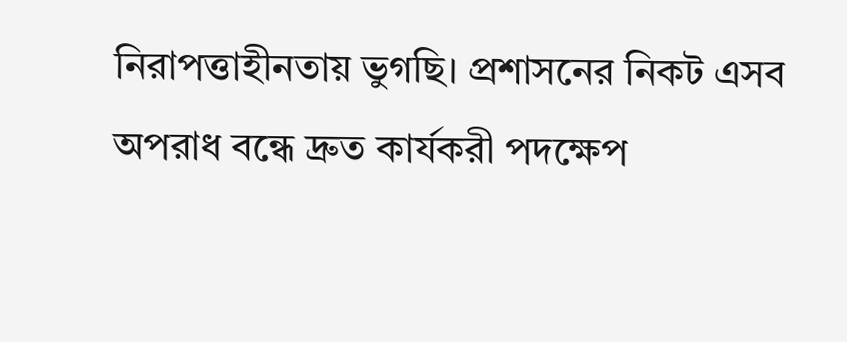নিরাপত্তাহীনতায় ভুগছি। প্রশাসনের নিকট এসব অপরাধ বন্ধে দ্রুত কার্যকরী পদক্ষেপ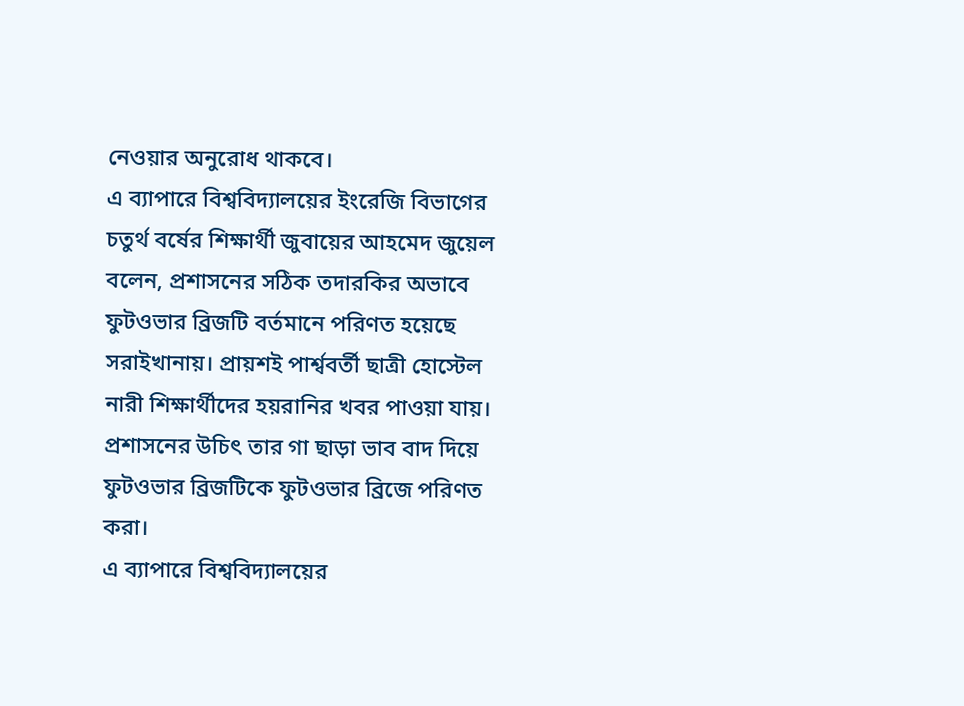নেওয়ার অনুরোধ থাকবে।
এ ব্যাপারে বিশ্ববিদ্যালয়ের ইংরেজি বিভাগের চতুর্থ বর্ষের শিক্ষার্থী জুবায়ের আহমেদ জুয়েল বলেন, প্রশাসনের সঠিক তদারকির অভাবে ফুটওভার ব্রিজটি বর্তমানে পরিণত হয়েছে সরাইখানায়। প্রায়শই পার্শ্ববর্তী ছাত্রী হোস্টেল নারী শিক্ষার্থীদের হয়রানির খবর পাওয়া যায়। প্রশাসনের উচিৎ তার গা ছাড়া ভাব বাদ দিয়ে ফুটওভার ব্রিজটিকে ফুটওভার ব্রিজে পরিণত করা।
এ ব্যাপারে বিশ্ববিদ্যালয়ের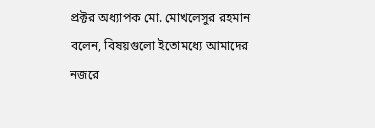প্রক্টর অধ্যাপক মো. মোখলেসুর রহমান বলেন, বিষয়গুলো ইতোমধ্যে আমাদের নজরে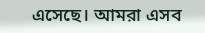এসেছে। আমরা এসব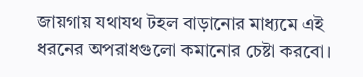জায়গায় যথাযথ টহল বাড়ানোর মাধ্যমে এই ধরনের অপরাধগুলো কমানোর চেষ্টা করবো।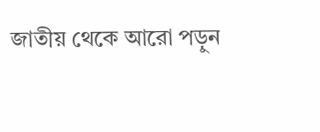জাতীয় থেকে আরো পড়ুন